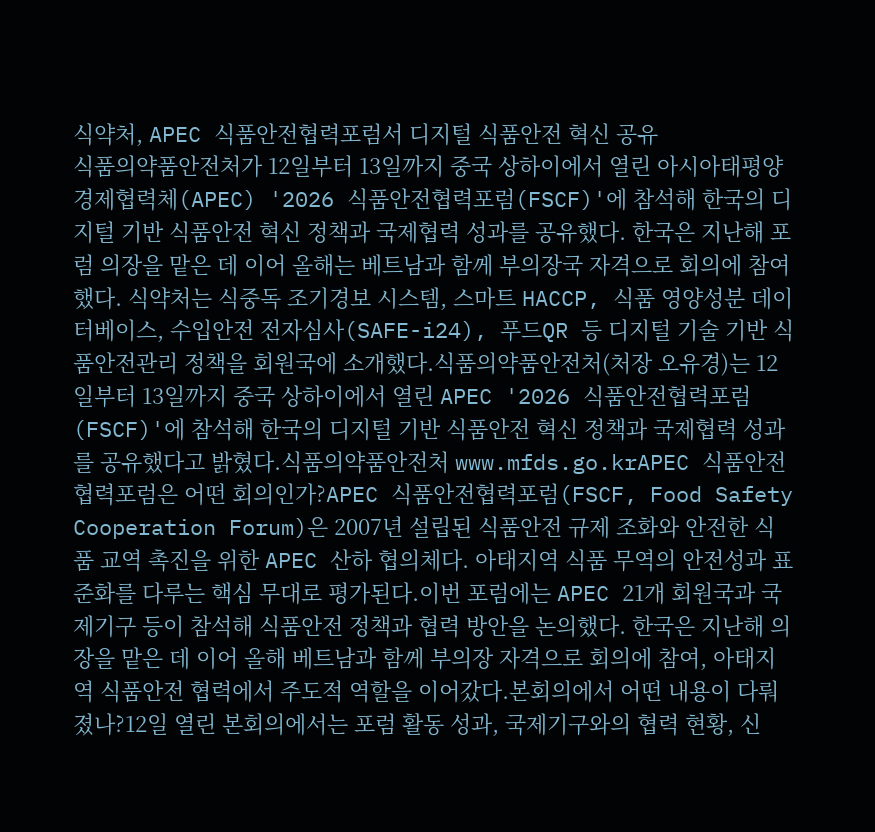식약처, APEC 식품안전협력포럼서 디지털 식품안전 혁신 공유
식품의약품안전처가 12일부터 13일까지 중국 상하이에서 열린 아시아태평양경제협력체(APEC) '2026 식품안전협력포럼(FSCF)'에 참석해 한국의 디지털 기반 식품안전 혁신 정책과 국제협력 성과를 공유했다. 한국은 지난해 포럼 의장을 맡은 데 이어 올해는 베트남과 함께 부의장국 자격으로 회의에 참여했다. 식약처는 식중독 조기경보 시스템, 스마트 HACCP, 식품 영양성분 데이터베이스, 수입안전 전자심사(SAFE-i24), 푸드QR 등 디지털 기술 기반 식품안전관리 정책을 회원국에 소개했다.식품의약품안전처(처장 오유경)는 12일부터 13일까지 중국 상하이에서 열린 APEC '2026 식품안전협력포럼(FSCF)'에 참석해 한국의 디지털 기반 식품안전 혁신 정책과 국제협력 성과를 공유했다고 밝혔다.식품의약품안전처 www.mfds.go.krAPEC 식품안전협력포럼은 어떤 회의인가?APEC 식품안전협력포럼(FSCF, Food Safety Cooperation Forum)은 2007년 설립된 식품안전 규제 조화와 안전한 식품 교역 촉진을 위한 APEC 산하 협의체다. 아태지역 식품 무역의 안전성과 표준화를 다루는 핵심 무대로 평가된다.이번 포럼에는 APEC 21개 회원국과 국제기구 등이 참석해 식품안전 정책과 협력 방안을 논의했다. 한국은 지난해 의장을 맡은 데 이어 올해 베트남과 함께 부의장 자격으로 회의에 참여, 아태지역 식품안전 협력에서 주도적 역할을 이어갔다.본회의에서 어떤 내용이 다뤄졌나?12일 열린 본회의에서는 포럼 활동 성과, 국제기구와의 협력 현황, 신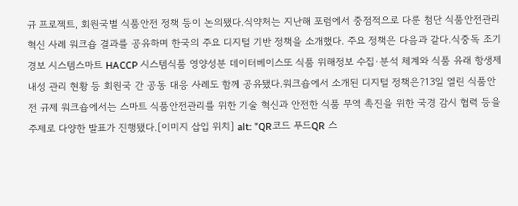규 프로젝트, 회원국별 식품안전 정책 등이 논의됐다.식약처는 지난해 포럼에서 중점적으로 다룬 첨단 식품안전관리 혁신 사례 워크숍 결과를 공유하며 한국의 주요 디지털 기반 정책을 소개했다. 주요 정책은 다음과 같다.식중독 조기경보 시스템스마트 HACCP 시스템식품 영양성분 데이터베이스또 식품 위해정보 수집·분석 체계와 식품 유래 항생제 내성 관리 현황 등 회원국 간 공동 대응 사례도 함께 공유됐다.워크숍에서 소개된 디지털 정책은?13일 열린 식품안전 규제 워크숍에서는 스마트 식품안전관리를 위한 기술 혁신과 안전한 식품 무역 촉진을 위한 국경 감시 협력 등을 주제로 다양한 발표가 진행됐다.[이미지 삽입 위치] alt: "QR코드 푸드QR 스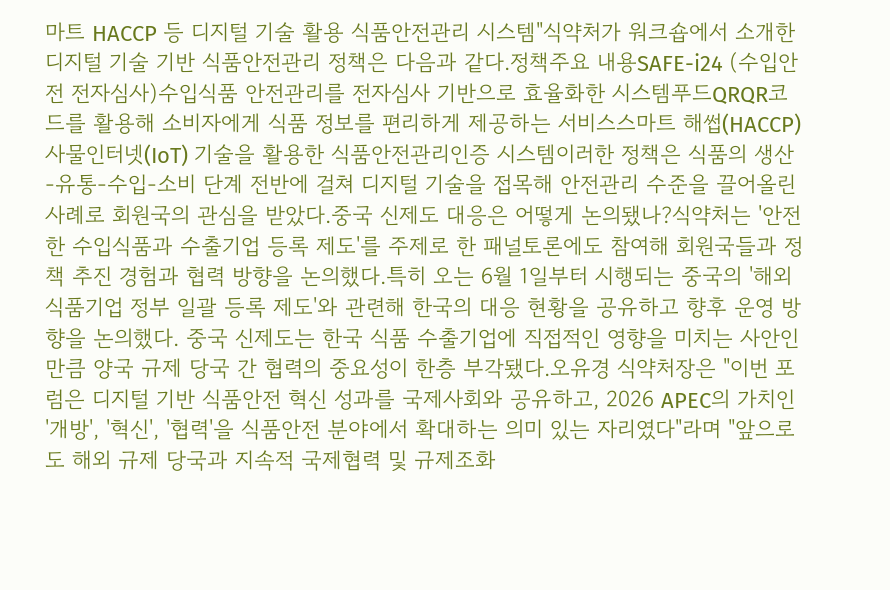마트 HACCP 등 디지털 기술 활용 식품안전관리 시스템"식약처가 워크숍에서 소개한 디지털 기술 기반 식품안전관리 정책은 다음과 같다.정책주요 내용SAFE-i24 (수입안전 전자심사)수입식품 안전관리를 전자심사 기반으로 효율화한 시스템푸드QRQR코드를 활용해 소비자에게 식품 정보를 편리하게 제공하는 서비스스마트 해썹(HACCP)사물인터넷(IoT) 기술을 활용한 식품안전관리인증 시스템이러한 정책은 식품의 생산-유통-수입-소비 단계 전반에 걸쳐 디지털 기술을 접목해 안전관리 수준을 끌어올린 사례로 회원국의 관심을 받았다.중국 신제도 대응은 어떻게 논의됐나?식약처는 '안전한 수입식품과 수출기업 등록 제도'를 주제로 한 패널토론에도 참여해 회원국들과 정책 추진 경험과 협력 방향을 논의했다.특히 오는 6월 1일부터 시행되는 중국의 '해외 식품기업 정부 일괄 등록 제도'와 관련해 한국의 대응 현황을 공유하고 향후 운영 방향을 논의했다. 중국 신제도는 한국 식품 수출기업에 직접적인 영향을 미치는 사안인 만큼 양국 규제 당국 간 협력의 중요성이 한층 부각됐다.오유경 식약처장은 "이번 포럼은 디지털 기반 식품안전 혁신 성과를 국제사회와 공유하고, 2026 APEC의 가치인 '개방', '혁신', '협력'을 식품안전 분야에서 확대하는 의미 있는 자리였다"라며 "앞으로도 해외 규제 당국과 지속적 국제협력 및 규제조화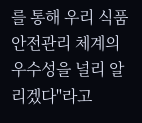를 통해 우리 식품안전관리 체계의 우수성을 널리 알리겠다"라고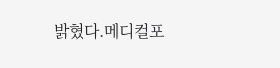밝혔다.메디컬포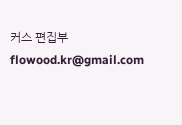커스 편집부 flowood.kr@gmail.com